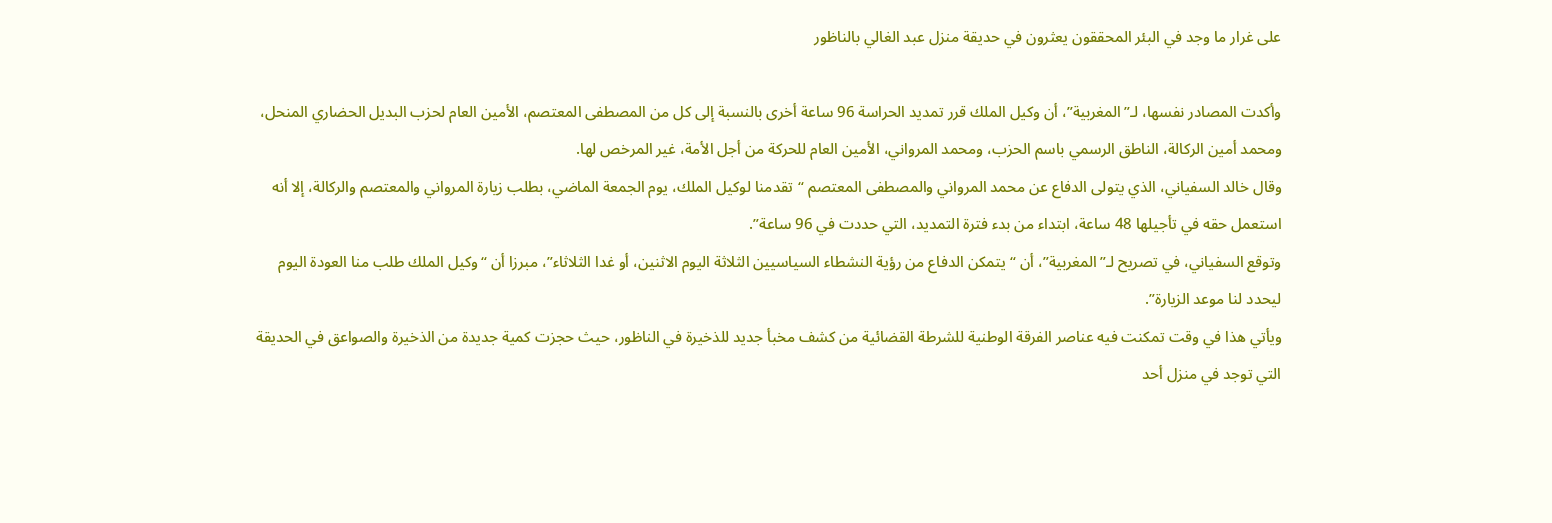على غرار ما وجد في البئر المحققون يعثرون في حديقة منزل عبد الغالي بالناظور

وأكدت المصادر نفسها، لـ”المغربية”، أن وكيل الملك قرر تمديد الحراسة 96 ساعة أخرى بالنسبة إلى كل من المصطفى المعتصم، الأمين العام لحزب البديل الحضاري المنحل، ومحمد أمين الركالة، الناطق الرسمي باسم الحزب، ومحمد المرواني، الأمين العام للحركة من أجل الأمة، غير المرخص لها.
وقال خالد السفياني، الذي يتولى الدفاع عن محمد المرواني والمصطفى المعتصم “تقدمنا لوكيل الملك، يوم الجمعة الماضي، بطلب زيارة المرواني والمعتصم والركالة، إلا أنه استعمل حقه في تأجيلها 48 ساعة، ابتداء من بدء فترة التمديد، التي حددت في 96 ساعة”.
وتوقع السفياني، في تصريح لـ”المغربية”، أن “يتمكن الدفاع من رؤية النشطاء السياسيين الثلاثة اليوم الاثنين، أو غدا الثلاثاء”، مبرزا أن “وكيل الملك طلب منا العودة اليوم ليحدد لنا موعد الزيارة”.
ويأتي هذا في وقت تمكنت فيه عناصر الفرقة الوطنية للشرطة القضائية من كشف مخبأ جديد للذخيرة في الناظور، حيث حجزت كمية جديدة من الذخيرة والصواعق في الحديقة التي توجد في منزل أحد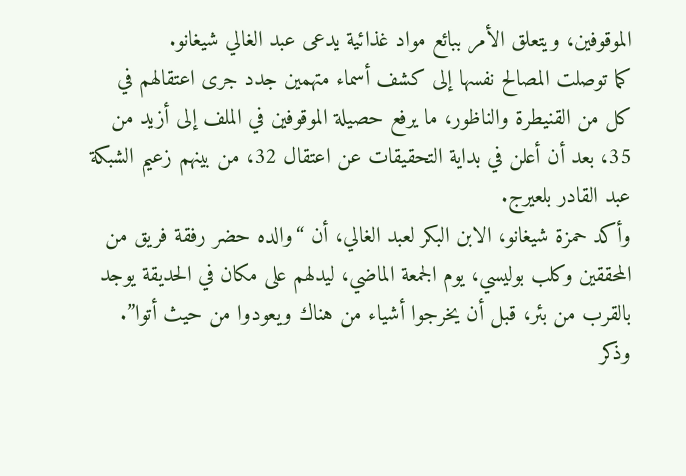الموقوفين، ويتعلق الأمر ببائع مواد غذائية يدعى عبد الغالي شيغانو.
كما توصلت المصالح نفسها إلى كشف أسماء متهمين جدد جرى اعتقالهم في كل من القنيطرة والناظور، ما يرفع حصيلة الموقوفين في الملف إلى أزيد من 35، بعد أن أعلن في بداية التحقيقات عن اعتقال 32، من بينهم زعيم الشبكة عبد القادر بلعيرج.
وأكد حمزة شيغانو، الابن البكر لعبد الغالي، أن “والده حضر رفقة فريق من المحققين وكلب بوليسي، يوم الجمعة الماضي، ليدلهم على مكان في الحديقة يوجد بالقرب من بئر، قبل أن يخرجوا أشياء من هناك ويعودوا من حيث أتوا”.
وذكر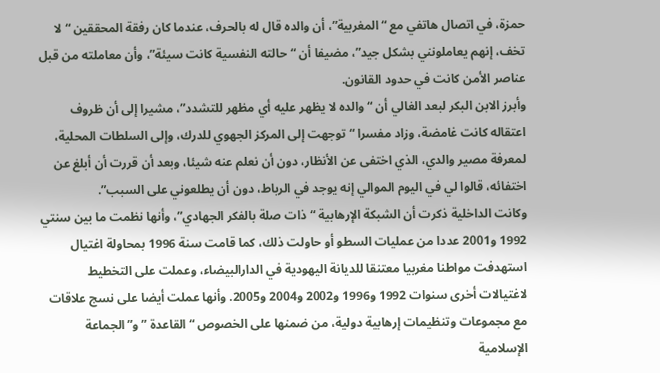حمزة، في اتصال هاتفي مع “المغربية”، أن والده قال له بالحرف، عندما كان رفقة المحققين “لا تخف، إنهم يعاملونني بشكل جيد”، مضيفا أن “حالته النفسية كانت سيئة”، وأن معاملته من قبل عناصر الأمن كانت في حدود القانون.
وأبرز الابن البكر لبعد الغالي أن “والده لا يظهر عليه أي مظهر للتشدد”، مشيرا إلى أن ظروف اعتقاله كانت غامضة، وزاد مفسرا “توجهت إلى المركز الجهوي للدرك، وإلى السلطات المحلية، لمعرفة مصير والدي، الذي اختفى عن الأنظار، دون أن نعلم عنه شيئا، وبعد أن قررت أن أبلغ عن اختفائه، قالوا لي في اليوم الموالي إنه يوجد في الرباط، دون أن يطلعوني على السبب”.
وكانت الداخلية ذكرت أن الشبكة الإرهابية “ذات صلة بالفكر الجهادي”، وأنها نظمت ما بين سنتي 1992 و2001 عددا من عمليات السطو أو حاولت ذلك، كما قامت سنة 1996 بمحاولة اغتيال استهدفت مواطنا مغربيا معتنقا للديانة اليهودية في الدارالبيضاء، وعملت على التخطيط لاغتيالات أخرى سنوات 1992 و1996 و2002 و2004 و2005. وأنها عملت أيضا على نسج علاقات مع مجموعات وتنظيمات إرهابية دولية، من ضمنها على الخصوص “القاعدة ” و”الجماعة الإسلامية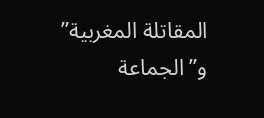المقاتلة المغربية” و”الجماعة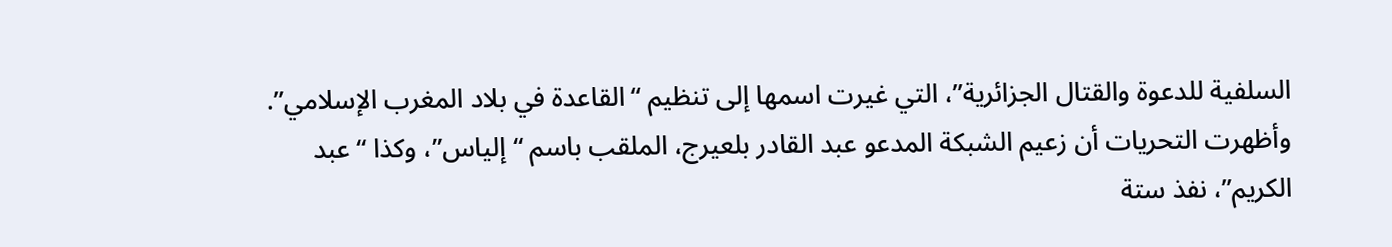السلفية للدعوة والقتال الجزائرية”، التي غيرت اسمها إلى تنظيم “القاعدة في بلاد المغرب الإسلامي”.
وأظهرت التحريات أن زعيم الشبكة المدعو عبد القادر بلعيرج، الملقب باسم “إلياس”، وكذا “عبد الكريم”، نفذ ستة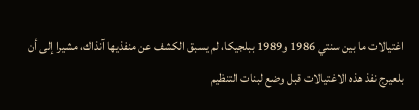اغتيالات ما بين سنتي 1986 و1989 ببلجيكا، لم يسبق الكشف عن منفذيها آنذاك، مشيرا إلى أن بلعيرج نفذ هذه الاغتيالات قبل وضع لبنات التنظيم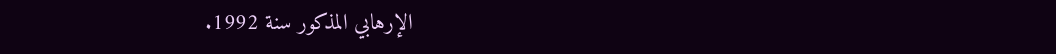الإرهابي المذكور سنة 1992.